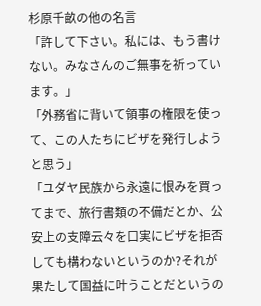杉原千畝の他の名言
「許して下さい。私には、もう書けない。みなさんのご無事を祈っています。」
「外務省に背いて領事の権限を使って、この人たちにビザを発行しようと思う」
「ユダヤ民族から永遠に恨みを買ってまで、旅行書類の不備だとか、公安上の支障云々を口実にビザを拒否しても構わないというのか?それが果たして国益に叶うことだというの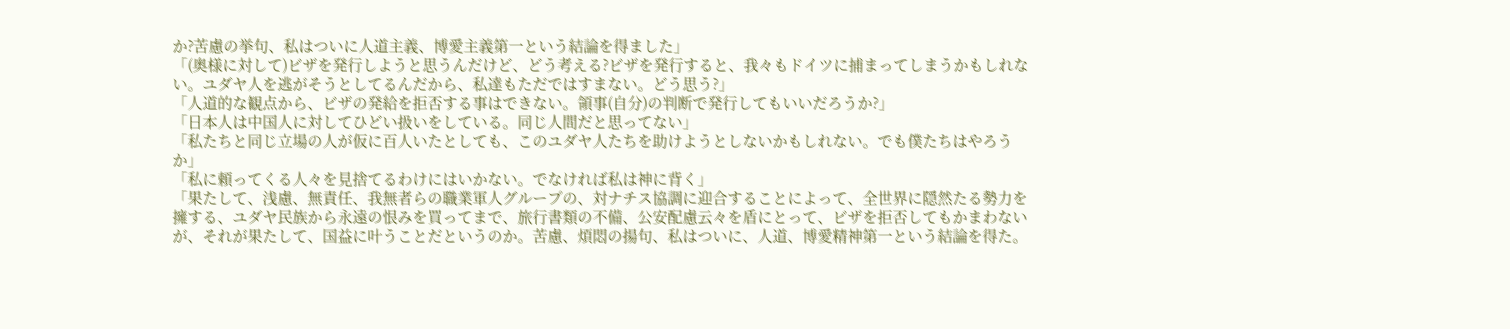か?苦慮の挙句、私はついに人道主義、博愛主義第一という結論を得ました」
「(奥様に対して)ビザを発行しようと思うんだけど、どう考える?ビザを発行すると、我々もドイツに捕まってしまうかもしれない。ユダヤ人を逃がそうとしてるんだから、私達もただではすまない。どう思う?」
「人道的な観点から、ビザの発給を拒否する事はできない。領事(自分)の判断で発行してもいいだろうか?」
「日本人は中国人に対してひどい扱いをしている。同じ人間だと思ってない」
「私たちと同じ立場の人が仮に百人いたとしても、このユダヤ人たちを助けようとしないかもしれない。でも僕たちはやろうか」
「私に頼ってくる人々を見捨てるわけにはいかない。でなければ私は神に背く」
「果たして、浅慮、無責任、我無者らの職業軍人グループの、対ナチス協調に迎合することによって、全世界に隠然たる勢力を擁する、ユダヤ民族から永遠の恨みを買ってまで、旅行書類の不備、公安配慮云々を盾にとって、ビザを拒否してもかまわないが、それが果たして、国益に叶うことだというのか。苦慮、煩悶の揚句、私はついに、人道、博愛精神第一という結論を得た。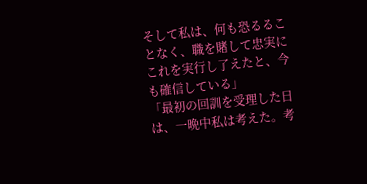そして私は、何も恐るることなく、職を賭して忠実にこれを実行し了えたと、今も確信している」
「最初の回訓を受理した日は、一晩中私は考えた。考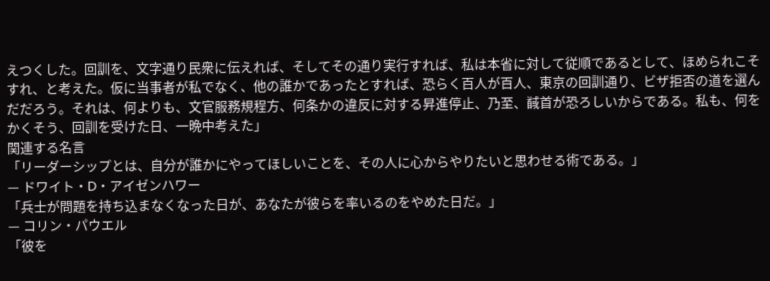えつくした。回訓を、文字通り民衆に伝えれば、そしてその通り実行すれば、私は本省に対して従順であるとして、ほめられこそすれ、と考えた。仮に当事者が私でなく、他の誰かであったとすれば、恐らく百人が百人、東京の回訓通り、ビザ拒否の道を選んだだろう。それは、何よりも、文官服務規程方、何条かの違反に対する昇進停止、乃至、馘首が恐ろしいからである。私も、何をかくそう、回訓を受けた日、一晩中考えた」
関連する名言
「リーダーシップとは、自分が誰かにやってほしいことを、その人に心からやりたいと思わせる術である。」
— ドワイト・D・アイゼンハワー
「兵士が問題を持ち込まなくなった日が、あなたが彼らを率いるのをやめた日だ。」
— コリン・パウエル
「彼を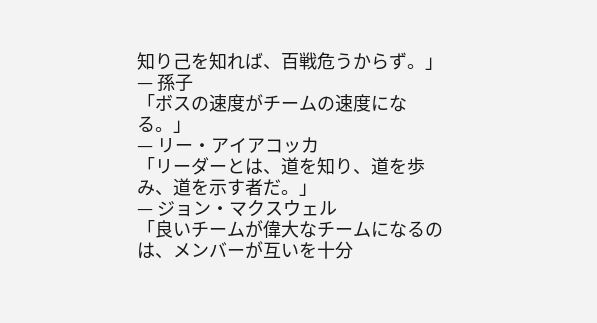知り己を知れば、百戦危うからず。」
— 孫子
「ボスの速度がチームの速度になる。」
— リー・アイアコッカ
「リーダーとは、道を知り、道を歩み、道を示す者だ。」
— ジョン・マクスウェル
「良いチームが偉大なチームになるのは、メンバーが互いを十分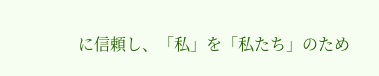に信頼し、「私」を「私たち」のため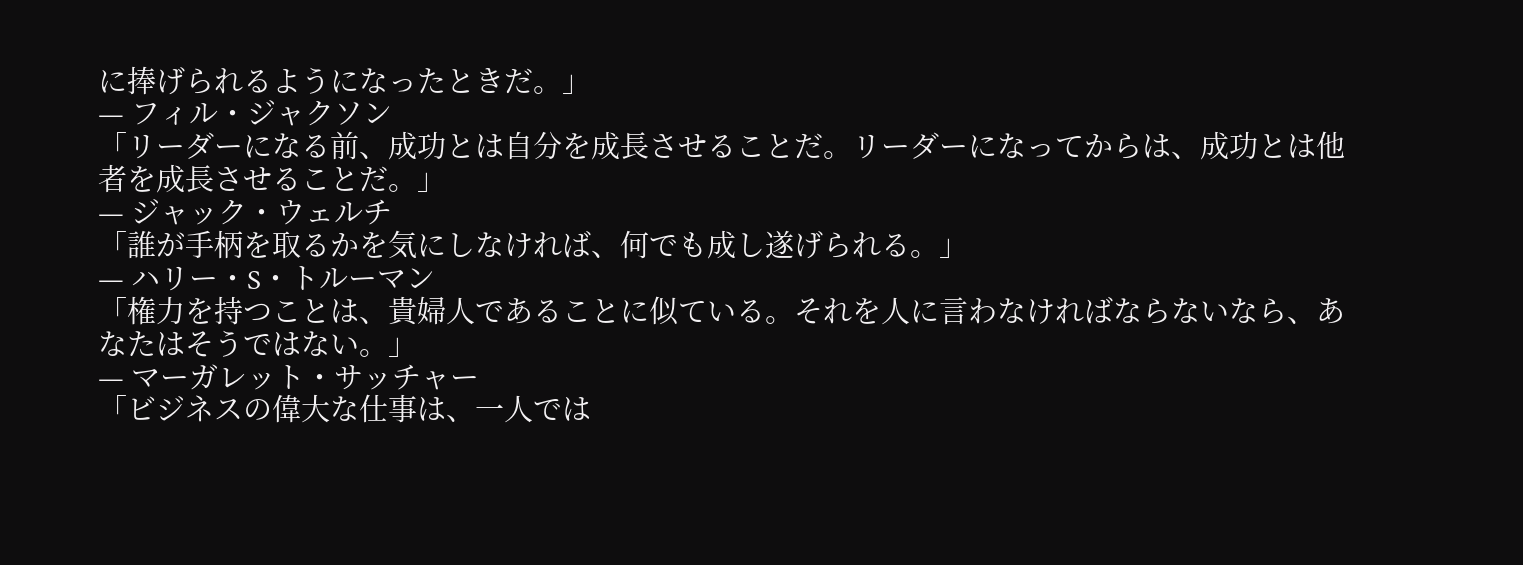に捧げられるようになったときだ。」
— フィル・ジャクソン
「リーダーになる前、成功とは自分を成長させることだ。リーダーになってからは、成功とは他者を成長させることだ。」
— ジャック・ウェルチ
「誰が手柄を取るかを気にしなければ、何でも成し遂げられる。」
— ハリー・S・トルーマン
「権力を持つことは、貴婦人であることに似ている。それを人に言わなければならないなら、あなたはそうではない。」
— マーガレット・サッチャー
「ビジネスの偉大な仕事は、一人では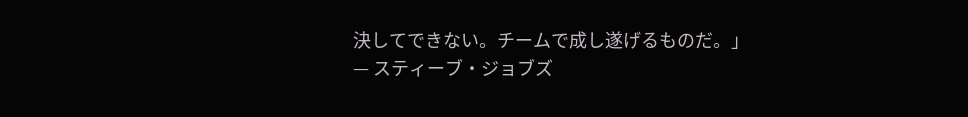決してできない。チームで成し遂げるものだ。」
— スティーブ・ジョブズ